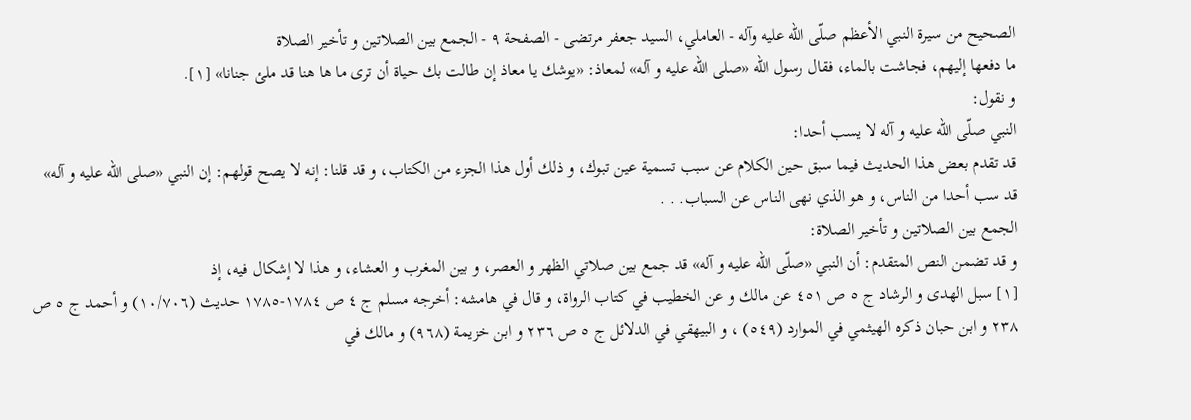الصحيح من سيرة النبي الأعظم صلّى الله عليه وآله - العاملي، السيد جعفر مرتضى - الصفحة ٩ - الجمع بين الصلاتين و تأخير الصلاة
ما دفعها إليهم، فجاشت بالماء، فقال رسول اللّه «صلى اللّه عليه و آله» لمعاذ: «يوشك يا معاذ إن طالت بك حياة أن ترى ما ها هنا قد ملئ جنانا» [١].
و نقول:
النبي صلّى اللّه عليه و آله لا يسب أحدا:
قد تقدم بعض هذا الحديث فيما سبق حين الكلام عن سبب تسمية عين تبوك، و ذلك أول هذا الجزء من الكتاب، و قد قلنا: إنه لا يصح قولهم: إن النبي «صلى اللّه عليه و آله» قد سب أحدا من الناس، و هو الذي نهى الناس عن السباب. . .
الجمع بين الصلاتين و تأخير الصلاة:
و قد تضمن النص المتقدم: أن النبي «صلّى اللّه عليه و آله» قد جمع بين صلاتي الظهر و العصر، و بين المغرب و العشاء، و هذا لا إشكال فيه، إذ
[١] سبل الهدى و الرشاد ج ٥ ص ٤٥١ عن مالك و عن الخطيب في كتاب الرواة، و قال في هامشه: أخرجه مسلم ج ٤ ص ١٧٨٤-١٧٨٥ حديث (١٠/٧٠٦) و أحمد ج ٥ ص ٢٣٨ و ابن حبان ذكره الهيثمي في الموارد (٥٤٩) ، و البيهقي في الدلائل ج ٥ ص ٢٣٦ و ابن خزيمة (٩٦٨) و مالك في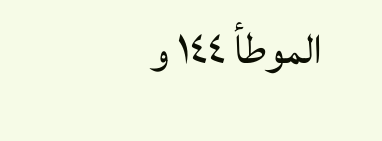الموطأ ١٤٤ و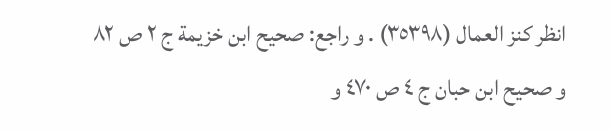انظر كنز العمال (٣٥٣٩٨) . و راجع: صحيح ابن خزيمة ج ٢ ص ٨٢ و صحيح ابن حبان ج ٤ ص ٤٧٠ و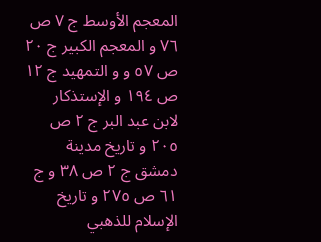المعجم الأوسط ج ٧ ص ٧٦ و المعجم الكبير ج ٢٠ ص ٥٧ و و التمهيد ج ١٢ ص ١٩٤ و الإستذكار لابن عبد البر ج ٢ ص ٢٠٥ و تاريخ مدينة دمشق ج ٢ ص ٣٨ و ج ٦١ ص ٢٧٥ و تاريخ الإسلام للذهبي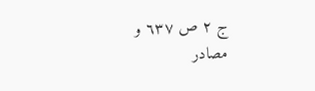ج ٢ ص ٦٣٧ و مصادر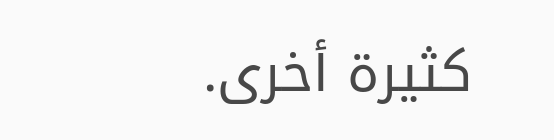كثيرة أخرى.